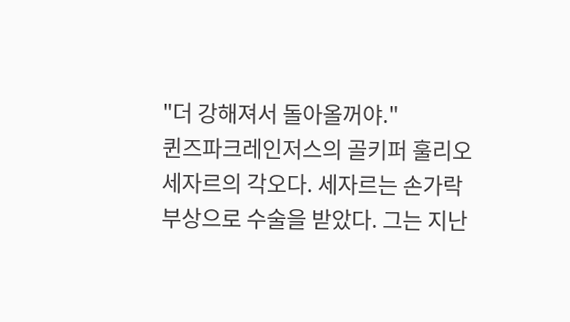"더 강해져서 돌아올꺼야."
퀸즈파크레인저스의 골키퍼 훌리오 세자르의 각오다. 세자르는 손가락 부상으로 수술을 받았다. 그는 지난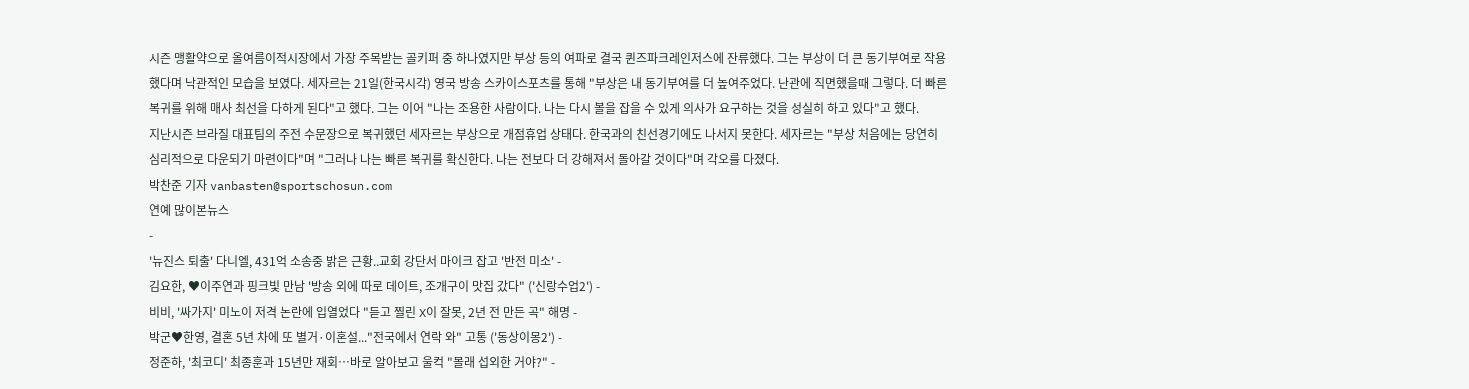시즌 맹활약으로 올여름이적시장에서 가장 주목받는 골키퍼 중 하나였지만 부상 등의 여파로 결국 퀸즈파크레인저스에 잔류했다. 그는 부상이 더 큰 동기부여로 작용했다며 낙관적인 모습을 보였다. 세자르는 21일(한국시각) 영국 방송 스카이스포츠를 통해 "부상은 내 동기부여를 더 높여주었다. 난관에 직면했을때 그렇다. 더 빠른 복귀를 위해 매사 최선을 다하게 된다"고 했다. 그는 이어 "나는 조용한 사람이다. 나는 다시 볼을 잡을 수 있게 의사가 요구하는 것을 성실히 하고 있다"고 했다.
지난시즌 브라질 대표팀의 주전 수문장으로 복귀했던 세자르는 부상으로 개점휴업 상태다. 한국과의 친선경기에도 나서지 못한다. 세자르는 "부상 처음에는 당연히 심리적으로 다운되기 마련이다"며 "그러나 나는 빠른 복귀를 확신한다. 나는 전보다 더 강해져서 돌아갈 것이다"며 각오를 다졌다.
박찬준 기자 vanbasten@sportschosun.com
연예 많이본뉴스
-
'뉴진스 퇴출' 다니엘, 431억 소송중 밝은 근황..교회 강단서 마이크 잡고 '반전 미소' -
김요한, ♥이주연과 핑크빛 만남 '방송 외에 따로 데이트, 조개구이 맛집 갔다" ('신랑수업2') -
비비, '싸가지' 미노이 저격 논란에 입열었다 "듣고 찔린 X이 잘못, 2년 전 만든 곡" 해명 -
박군♥한영, 결혼 5년 차에 또 별거·이혼설..."전국에서 연락 와" 고통 ('동상이몽2') -
정준하, '최코디' 최종훈과 15년만 재회…바로 알아보고 울컥 "몰래 섭외한 거야?" -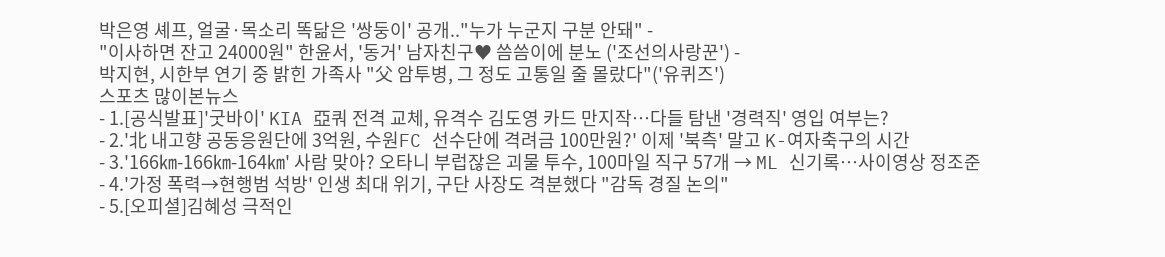박은영 셰프, 얼굴·목소리 똑닮은 '쌍둥이' 공개.."누가 누군지 구분 안돼" -
"이사하면 잔고 24000원" 한윤서, '동거' 남자친구♥ 씀씀이에 분노 ('조선의사랑꾼') -
박지현, 시한부 연기 중 밝힌 가족사 "父 암투병, 그 정도 고통일 줄 몰랐다"('유퀴즈')
스포츠 많이본뉴스
- 1.[공식발표]'굿바이' KIA 亞쿼 전격 교체, 유격수 김도영 카드 만지작…다들 탐낸 '경력직' 영입 여부는?
- 2.'北 내고향 공동응원단에 3억원, 수원FC 선수단에 격려금 100만원?' 이제 '북측' 말고 K-여자축구의 시간
- 3.'166㎞-166㎞-164㎞' 사람 맞아? 오타니 부럽잖은 괴물 투수, 100마일 직구 57개 → ML 신기록…사이영상 정조준
- 4.'가정 폭력→현행범 석방' 인생 최대 위기, 구단 사장도 격분했다 "감독 경질 논의"
- 5.[오피셜]김혜성 극적인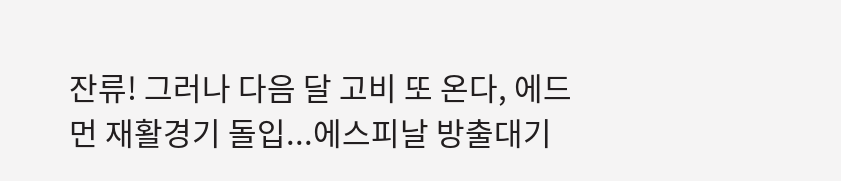잔류! 그러나 다음 달 고비 또 온다, 에드먼 재활경기 돌입...에스피날 방출대기